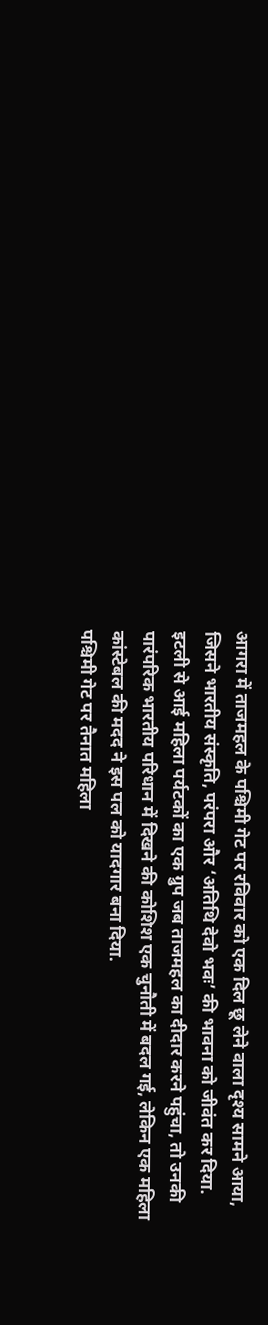आगरा में ताजमहल के पश्चिमी गेट पर रविवार को एक दिल छू लेने वाला दृश्य सामने आया, जिसने भारतीय संस्कृति, परंपरा और ‘अतिथि देवो भवः’ की भावना को जीवंत कर दिया. इटली से आई महिला पर्यटकों का एक ग्रुप जब ताजमहल का दीदार करने पहुंचा, तो उनकी पारंपरिक भारतीय परिधान में दिखने की कोशिश एक चुनौती में बदल गई, लेकिन एक महिला कांस्टेबल की मदद ने इस पल को यादगार बना दिया.
पश्चिमी गेट पर तैनात महिला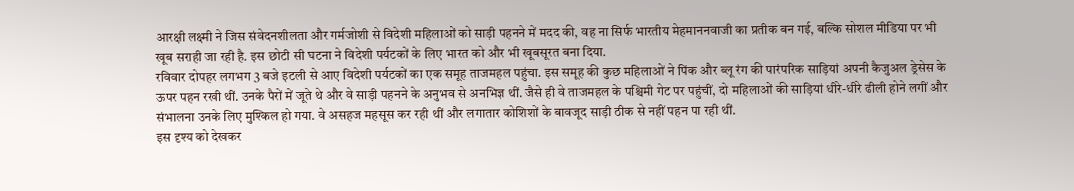आरक्षी लक्ष्मी ने जिस संवेदनशीलता और गर्मजोशी से विदेशी महिलाओं को साड़ी पहनने में मदद की, वह ना सिर्फ भारतीय मेहमाननवाजी का प्रतीक बन गई, बल्कि सोशल मीडिया पर भी खूब सराही जा रही है. इस छोटी सी घटना ने विदेशी पर्यटकों के लिए भारत को और भी खूबसूरत बना दिया.
रविवार दोपहर लगभग 3 बजे इटली से आए विदेशी पर्यटकों का एक समूह ताजमहल पहुंचा. इस समूह की कुछ महिलाओं ने पिंक और ब्लू रंग की पारंपरिक साड़ियां अपनी कैजुअल ड्रेसेस के ऊपर पहन रखी थीं. उनके पैरों में जूते थे और वे साड़ी पहनने के अनुभव से अनभिज्ञ थीं. जैसे ही वे ताजमहल के पश्चिमी गेट पर पहुंचीं, दो महिलाओं की साड़ियां धीरे-धीरे ढीली होने लगीं और संभालना उनके लिए मुश्किल हो गया. वे असहज महसूस कर रही थीं और लगातार कोशिशों के बावजूद साड़ी ठीक से नहीं पहन पा रही थीं.
इस दृश्य को देखकर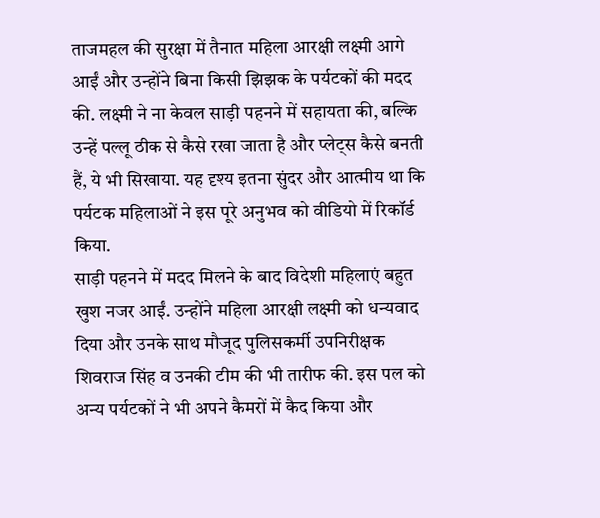ताजमहल की सुरक्षा में तैनात महिला आरक्षी लक्ष्मी आगे आईं और उन्होंने बिना किसी झिझक के पर्यटकों की मदद की. लक्ष्मी ने ना केवल साड़ी पहनने में सहायता की, बल्कि उन्हें पल्लू ठीक से कैसे रखा जाता है और प्लेट्स कैसे बनती हैं, ये भी सिखाया. यह दृश्य इतना सुंदर और आत्मीय था कि पर्यटक महिलाओं ने इस पूरे अनुभव को वीडियो में रिकॉर्ड किया.
साड़ी पहनने में मदद मिलने के बाद विदेशी महिलाएं बहुत खुश नजर आईं. उन्होंने महिला आरक्षी लक्ष्मी को धन्यवाद दिया और उनके साथ मौजूद पुलिसकर्मी उपनिरीक्षक शिवराज सिंह व उनकी टीम की भी तारीफ की. इस पल को अन्य पर्यटकों ने भी अपने कैमरों में कैद किया और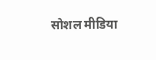सोशल मीडिया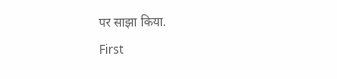पर साझा किया.
First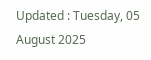Updated : Tuesday, 05 August 2025